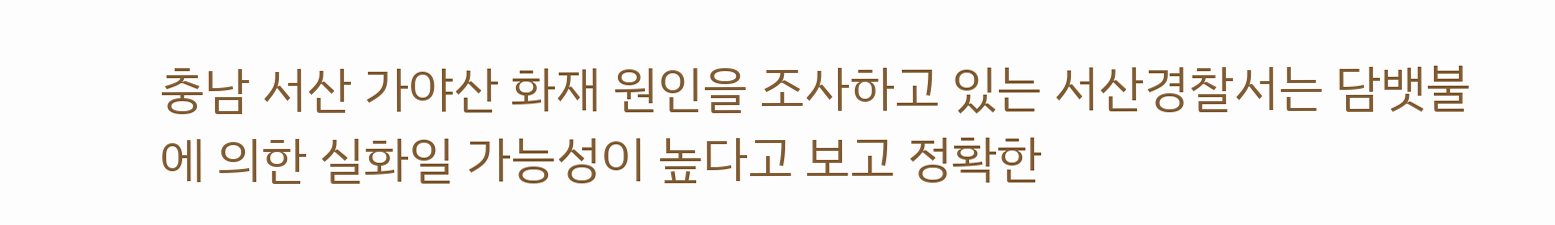충남 서산 가야산 화재 원인을 조사하고 있는 서산경찰서는 담뱃불에 의한 실화일 가능성이 높다고 보고 정확한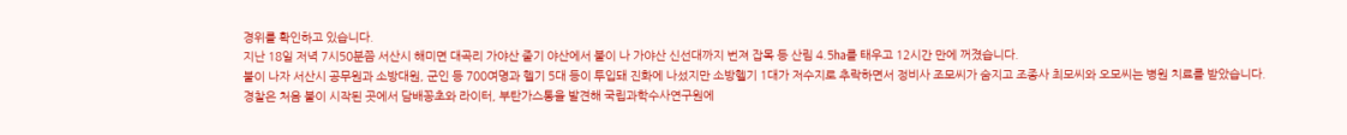경위를 확인하고 있습니다.
지난 18일 저녁 7시50분쯤 서산시 해미면 대곡리 가야산 줄기 야산에서 불이 나 가야산 신선대까지 번져 잡목 등 산림 4.5㏊를 태우고 12시간 만에 꺼졌습니다.
불이 나자 서산시 공무원과 소방대원, 군인 등 700여명과 헬기 5대 등이 투입돼 진화에 나섰지만 소방헬기 1대가 저수지로 추락하면서 정비사 조모씨가 숨지고 조종사 최모씨와 오모씨는 병원 치료를 받았습니다.
경찰은 처음 불이 시작된 곳에서 담배꽁초와 라이터, 부탄가스통을 발견해 국립과학수사연구원에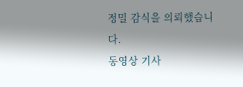정밀 감식을 의뢰했습니다.
동영상 기사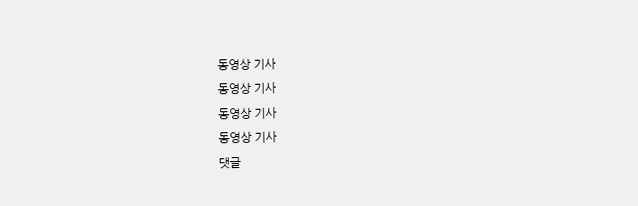동영상 기사
동영상 기사
동영상 기사
동영상 기사
댓글